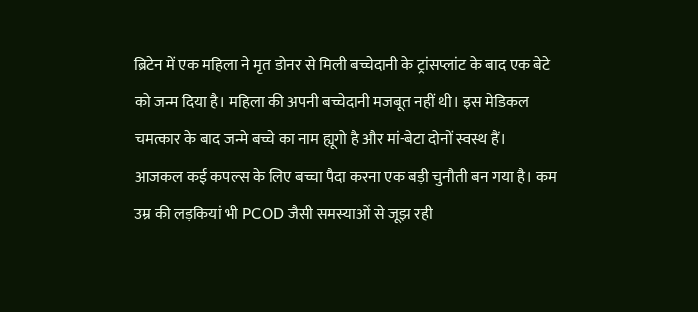ब्रिटेन में एक महिला ने मृत डोनर से मिली बच्चेदानी के ट्रांसप्लांट के बाद एक बेटे को जन्म दिया है। महिला की अपनी बच्चेदानी मजबूत नहीं थी। इस मेडिकल चमत्कार के बाद जन्मे बच्चे का नाम ह्यूगो है और मां-बेटा दोनों स्वस्थ हैं।
आजकल कई कपल्स के लिए बच्चा पैदा करना एक बड़ी चुनौती बन गया है। कम उम्र की लड़कियां भी PCOD जैसी समस्याओं से जूझ रही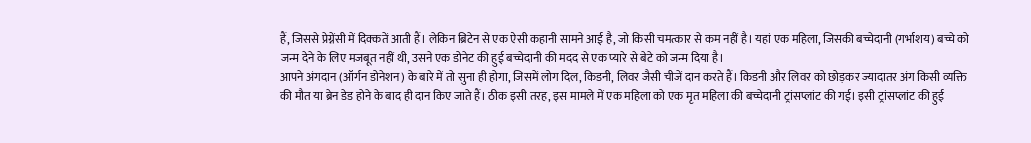हैं, जिससे प्रेग्नेंसी में दिक्कतें आती हैं। लेकिन ब्रिटेन से एक ऐसी कहानी सामने आई है, जो किसी चमत्कार से कम नहीं है। यहां एक महिला, जिसकी बच्चेदानी (गर्भाशय) बच्चे को जन्म देने के लिए मजबूत नहीं थी, उसने एक डोनेट की हुई बच्चेदानी की मदद से एक प्यारे से बेटे को जन्म दिया है।
आपने अंगदान (ऑर्गन डोनेशन) के बारे में तो सुना ही होगा, जिसमें लोग दिल, किडनी, लिवर जैसी चीजें दान करते हैं। किडनी और लिवर को छोड़कर ज्यादातर अंग किसी व्यक्ति की मौत या ब्रेन डेड होने के बाद ही दान किए जाते हैं। ठीक इसी तरह, इस मामले में एक महिला को एक मृत महिला की बच्चेदानी ट्रांसप्लांट की गई। इसी ट्रांसप्लांट की हुई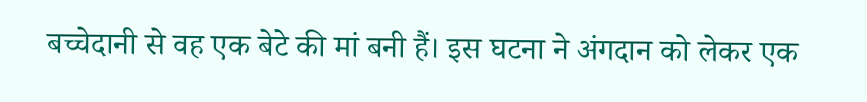बच्चेदानी से वह एक बेटे की मां बनी हैं। इस घटना ने अंगदान को लेकर एक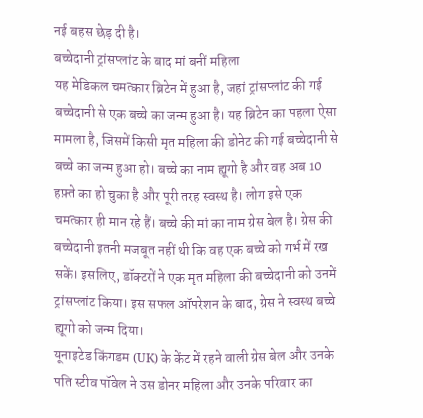नई बहस छेड़ दी है।
बच्चेदानी ट्रांसप्लांट के बाद मां बनीं महिला
यह मेडिकल चमत्कार ब्रिटेन में हुआ है, जहां ट्रांसप्लांट की गई बच्चेदानी से एक बच्चे का जन्म हुआ है। यह ब्रिटेन का पहला ऐसा मामला है, जिसमें किसी मृत महिला की डोनेट की गई बच्चेदानी से बच्चे का जन्म हुआ हो। बच्चे का नाम ह्यूगो है और वह अब 10 हफ़्ते का हो चुका है और पूरी तरह स्वस्थ है। लोग इसे एक चमत्कार ही मान रहे हैं। बच्चे की मां का नाम ग्रेस बेल है। ग्रेस की बच्चेदानी इतनी मजबूत नहीं थी कि वह एक बच्चे को गर्भ में रख सकें। इसलिए, डॉक्टरों ने एक मृत महिला की बच्चेदानी को उनमें ट्रांसप्लांट किया। इस सफल ऑपरेशन के बाद, ग्रेस ने स्वस्थ बच्चे ह्यूगो को जन्म दिया।
यूनाइटेड किंगडम (UK) के केंट में रहने वाली ग्रेस बेल और उनके पति स्टीव पॉवेल ने उस डोनर महिला और उनके परिवार का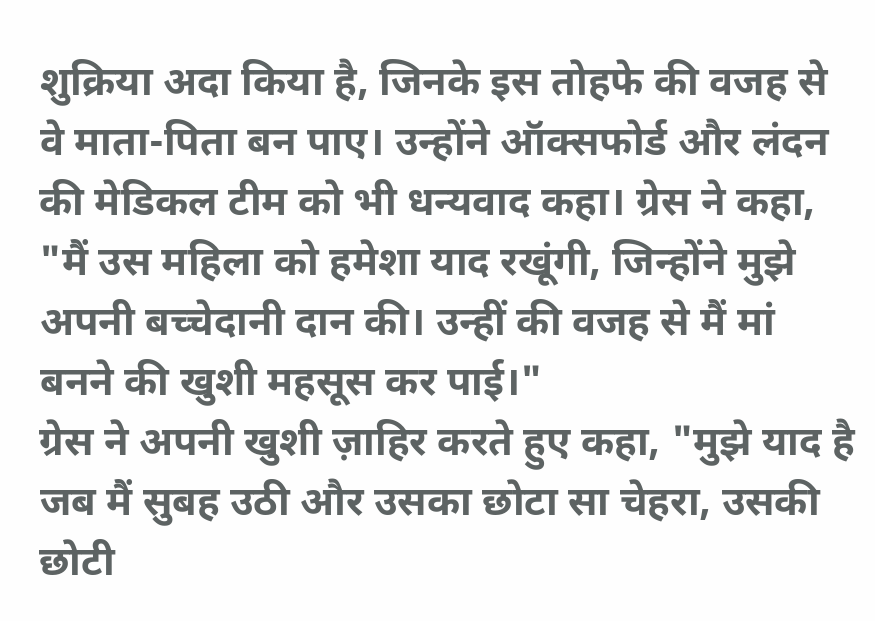शुक्रिया अदा किया है, जिनके इस तोहफे की वजह से वे माता-पिता बन पाए। उन्होंने ऑक्सफोर्ड और लंदन की मेडिकल टीम को भी धन्यवाद कहा। ग्रेस ने कहा, "मैं उस महिला को हमेशा याद रखूंगी, जिन्होंने मुझे अपनी बच्चेदानी दान की। उन्हीं की वजह से मैं मां बनने की खुशी महसूस कर पाई।"
ग्रेस ने अपनी खुशी ज़ाहिर करते हुए कहा, "मुझे याद है जब मैं सुबह उठी और उसका छोटा सा चेहरा, उसकी छोटी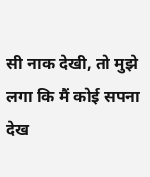सी नाक देखी, तो मुझे लगा कि मैं कोई सपना देख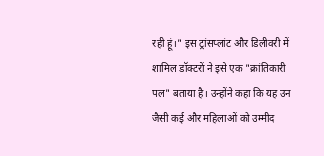रही हूं।" इस ट्रांसप्लांट और डिलीवरी में शामिल डॉक्टरों ने इसे एक "क्रांतिकारी पल" बताया है। उन्होंने कहा कि यह उन जैसी कई और महिलाओं को उम्मीद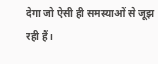देगा जो ऐसी ही समस्याओं से जूझ रही हैं।